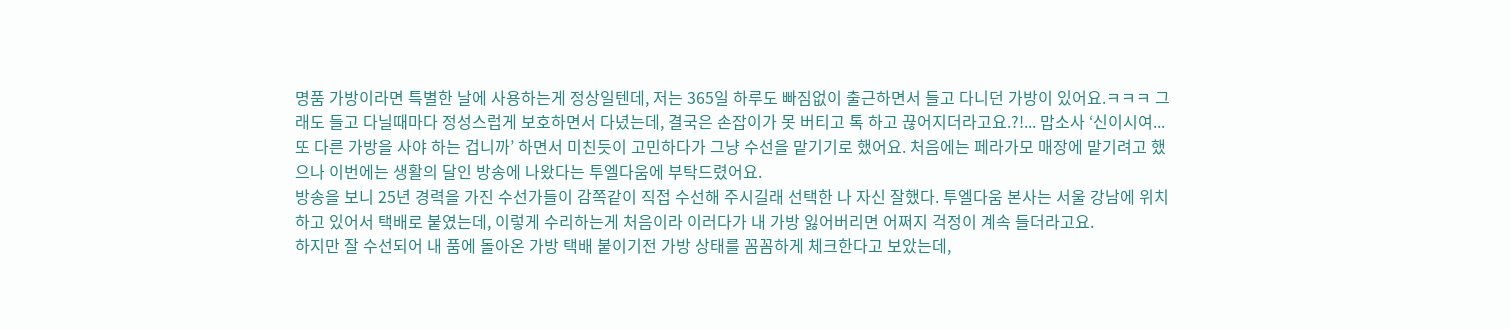명품 가방이라면 특별한 날에 사용하는게 정상일텐데, 저는 365일 하루도 빠짐없이 출근하면서 들고 다니던 가방이 있어요.ㅋㅋㅋ 그래도 들고 다닐때마다 정성스럽게 보호하면서 다녔는데, 결국은 손잡이가 못 버티고 톡 하고 끊어지더라고요.?!... 맙소사 ‘신이시여...
또 다른 가방을 사야 하는 겁니까’ 하면서 미친듯이 고민하다가 그냥 수선을 맡기기로 했어요. 처음에는 페라가모 매장에 맡기려고 했으나 이번에는 생활의 달인 방송에 나왔다는 투엘다움에 부탁드렸어요.
방송을 보니 25년 경력을 가진 수선가들이 감쪽같이 직접 수선해 주시길래 선택한 나 자신 잘했다. 투엘다움 본사는 서울 강남에 위치하고 있어서 택배로 붙였는데, 이렇게 수리하는게 처음이라 이러다가 내 가방 잃어버리면 어쩌지 걱정이 계속 들더라고요.
하지만 잘 수선되어 내 품에 돌아온 가방 택배 붙이기전 가방 상태를 꼼꼼하게 체크한다고 보았는데,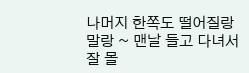나머지 한쪽도 떨어질랑 말랑 ~ 맨날 들고 다녀서 잘 몰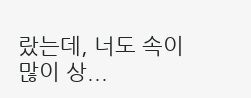랐는데, 너도 속이 많이 상...